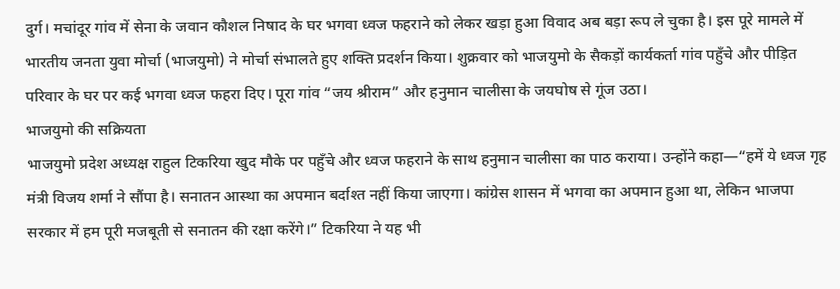दुर्ग। मचांदूर गांव में सेना के जवान कौशल निषाद के घर भगवा ध्वज फहराने को लेकर खड़ा हुआ विवाद अब बड़ा रूप ले चुका है। इस पूरे मामले में भारतीय जनता युवा मोर्चा (भाजयुमो) ने मोर्चा संभालते हुए शक्ति प्रदर्शन किया। शुक्रवार को भाजयुमो के सैकड़ों कार्यकर्ता गांव पहुँचे और पीड़ित परिवार के घर पर कई भगवा ध्वज फहरा दिए। पूरा गांव “जय श्रीराम” और हनुमान चालीसा के जयघोष से गूंज उठा।
भाजयुमो की सक्रियता
भाजयुमो प्रदेश अध्यक्ष राहुल टिकरिया खुद मौके पर पहुँचे और ध्वज फहराने के साथ हनुमान चालीसा का पाठ कराया। उन्होंने कहा—“हमें ये ध्वज गृह मंत्री विजय शर्मा ने सौंपा है। सनातन आस्था का अपमान बर्दाश्त नहीं किया जाएगा। कांग्रेस शासन में भगवा का अपमान हुआ था, लेकिन भाजपा सरकार में हम पूरी मजबूती से सनातन की रक्षा करेंगे।” टिकरिया ने यह भी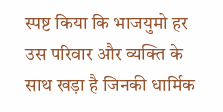स्पष्ट किया कि भाजयुमो हर उस परिवार और व्यक्ति के साथ खड़ा है जिनकी धार्मिक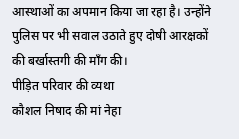आस्थाओं का अपमान किया जा रहा है। उन्होंने पुलिस पर भी सवाल उठाते हुए दोषी आरक्षकों की बर्खास्तगी की माँग की।
पीड़ित परिवार की व्यथा
कौशल निषाद की मां नेहा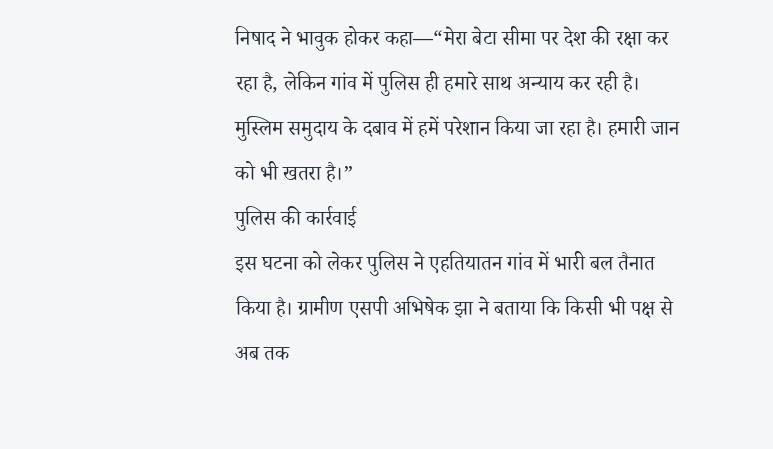निषाद ने भावुक होकर कहा—“मेरा बेटा सीमा पर देश की रक्षा कर रहा है, लेकिन गांव में पुलिस ही हमारे साथ अन्याय कर रही है। मुस्लिम समुदाय के दबाव में हमें परेशान किया जा रहा है। हमारी जान को भी खतरा है।”
पुलिस की कार्रवाई
इस घटना को लेकर पुलिस ने एहतियातन गांव में भारी बल तैनात किया है। ग्रामीण एसपी अभिषेक झा ने बताया कि किसी भी पक्ष से अब तक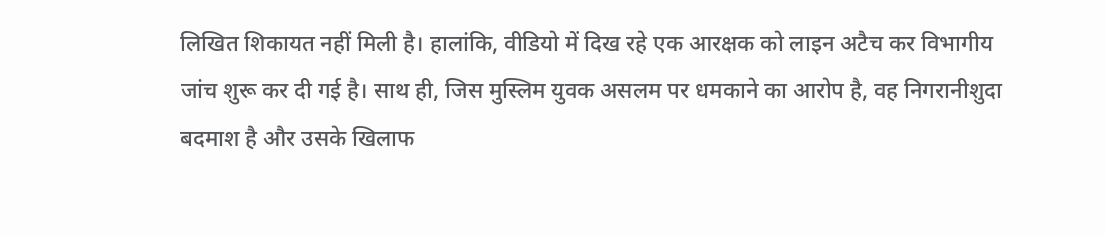लिखित शिकायत नहीं मिली है। हालांकि, वीडियो में दिख रहे एक आरक्षक को लाइन अटैच कर विभागीय जांच शुरू कर दी गई है। साथ ही, जिस मुस्लिम युवक असलम पर धमकाने का आरोप है, वह निगरानीशुदा बदमाश है और उसके खिलाफ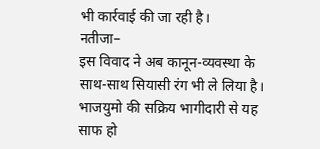भी कार्रवाई की जा रही है।
नतीजा–
इस विवाद ने अब कानून-व्यवस्था के साथ-साथ सियासी रंग भी ले लिया है। भाजयुमो की सक्रिय भागीदारी से यह साफ हो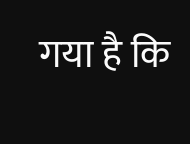गया है कि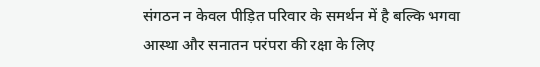संगठन न केवल पीड़ित परिवार के समर्थन में है बल्कि भगवा आस्था और सनातन परंपरा की रक्षा के लिए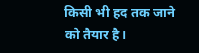किसी भी हद तक जाने को तैयार है।